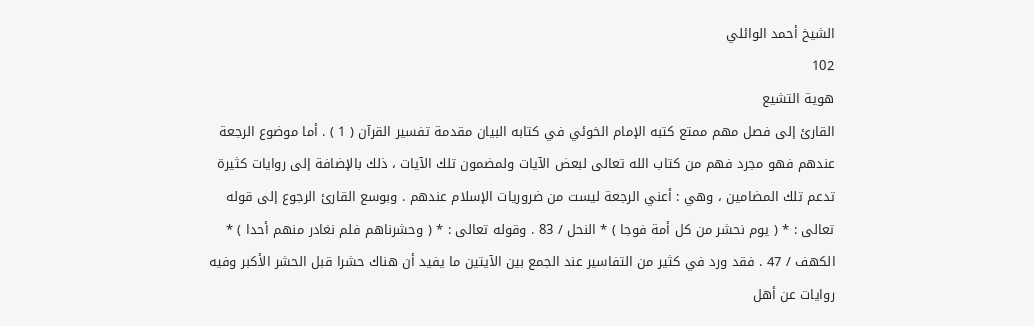الشيخ أحمد الوائلي
102
هوية التشيع
القارئ إلى فصل مهم ممتع كتبه الإمام الخوئي في كتابه البيان مقدمة تفسير القرآن ( 1 ) . أما موضوع الرجعة عندهم فهو مجرد فهم من كتاب الله تعالى لبعض الآيات ولمضمون تلك الآيات ، ذلك بالإضافة إلى روايات كثيرة تدعم تلك المضامين ، وهي : أعني الرجعة ليست من ضروريات الإسلام عندهم . وبوسع القارئ الرجوع إلى قوله تعالى : * ( يوم نحشر من كل أمة فوجا ) * النحل / 83 . وقوله تعالى : * ( وحشرناهم فلم نغادر منهم أحدا ) * الكهف / 47 . فقد ورد في كثير من التفاسير عند الجمع بين الآيتين ما يفيد أن هناك حشرا قبل الحشر الأكبر وفيه روايات عن أهل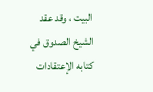البيت ، وقد عقد الشيخ الصدوق في كتابه الإعتقادات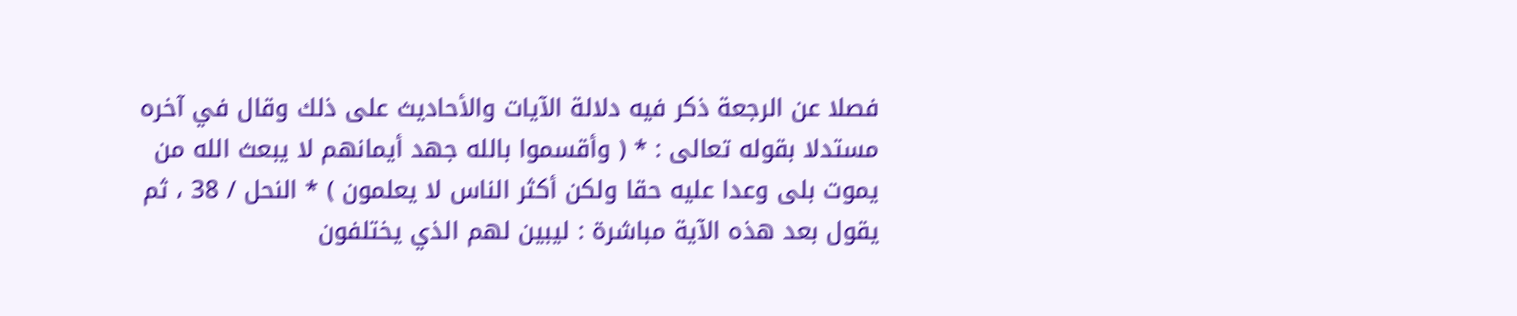فصلا عن الرجعة ذكر فيه دلالة الآيات والأحاديث على ذلك وقال في آخره مستدلا بقوله تعالى : * ( وأقسموا بالله جهد أيمانهم لا يبعث الله من يموت بلى وعدا عليه حقا ولكن أكثر الناس لا يعلمون ) * النحل / 38 ، ثم يقول بعد هذه الآية مباشرة : ليبين لهم الذي يختلفون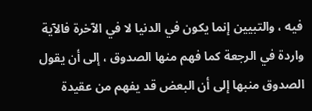فيه ، والتبيين إنما يكون في الدنيا لا في الآخرة فالآية واردة في الرجعة كما فهم منها الصدوق ، إلى أن يقول الصدوق منبها إلى أن البعض قد يفهم من عقيدة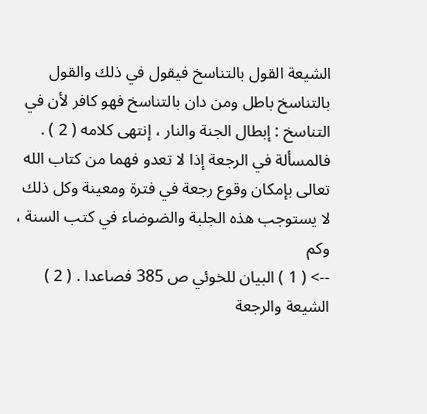الشيعة القول بالتناسخ فيقول في ذلك والقول بالتناسخ باطل ومن دان بالتناسخ فهو كافر لأن في التناسخ : إبطال الجنة والنار ، إنتهى كلامه ( 2 ) . فالمسألة في الرجعة إذا لا تعدو فهما من كتاب الله تعالى بإمكان وقوع رجعة في فترة ومعينة وكل ذلك لا يستوجب هذه الجلبة والضوضاء في كتب السنة ، وكم
--> ( 1 ) البيان للخوئي ص 385 فصاعدا . ( 2 ) الشيعة والرجعة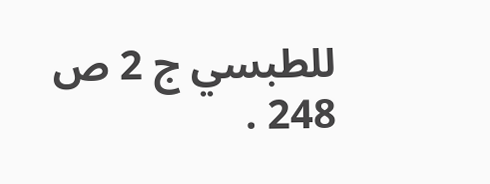للطبسي ج 2 ص 248 .